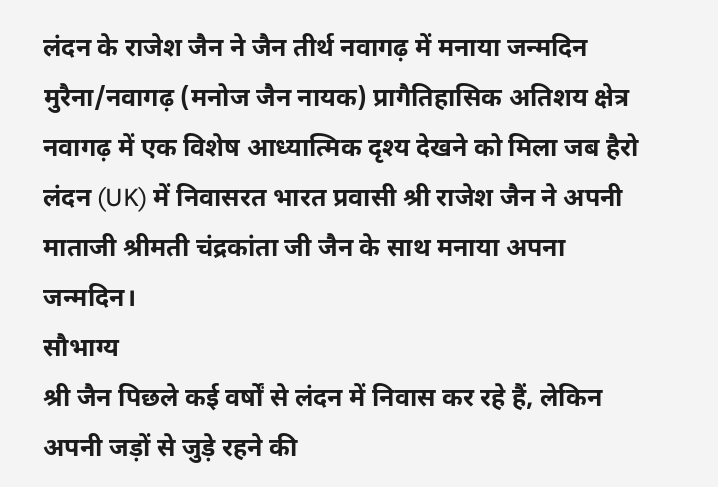लंदन के राजेश जैन ने जैन तीर्थ नवागढ़ में मनाया जन्मदिन
मुरैना/नवागढ़ (मनोज जैन नायक) प्रागैतिहासिक अतिशय क्षेत्र नवागढ़ में एक विशेष आध्यात्मिक दृश्य देखने को मिला जब हैरो लंदन (UK) में निवासरत भारत प्रवासी श्री राजेश जैन ने अपनी माताजी श्रीमती चंद्रकांता जी जैन के साथ मनाया अपना जन्मदिन।
सौभाग्य
श्री जैन पिछले कई वर्षों से लंदन में निवास कर रहे हैं, लेकिन अपनी जड़ों से जुड़े रहने की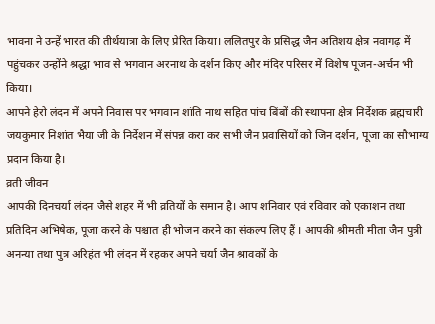भावना ने उन्हें भारत की तीर्थयात्रा के लिए प्रेरित किया। ललितपुर के प्रसिद्ध जैन अतिशय क्षेत्र नवागढ़ में पहुंचकर उन्होंने श्रद्धा भाव से भगवान अरनाथ के दर्शन किए और मंदिर परिसर में विशेष पूजन-अर्चन भी किया।
आपने हेरो लंदन में अपने निवास पर भगवान शांति नाथ सहित पांच बिंबों की स्थापना क्षेत्र निर्देशक ब्रह्मचारी जयकुमार निशांत भैया जी के निर्देशन में संपन्न करा कर सभी जैन प्रवासियों को जिन दर्शन, पूजा का सौभाग्य प्रदान किया है।
व्रती जीवन
आपकी दिनचर्या लंदन जैसे शहर में भी व्रतियों के समान है। आप शनिवार एवं रविवार को एकाशन तथा प्रतिदिन अभिषेक, पूजा करने के पश्चात ही भोजन करने का संकल्प लिए हैं । आपकी श्रीमती मीता जैन पुत्री अनन्या तथा पुत्र अरिहंत भी लंदन में रहकर अपने चर्या जैन श्रावकों के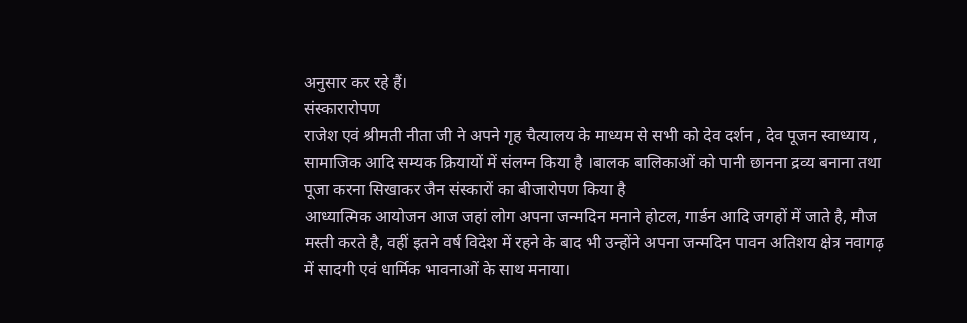अनुसार कर रहे हैं।
संस्कारारोपण
राजेश एवं श्रीमती नीता जी ने अपने गृह चैत्यालय के माध्यम से सभी को देव दर्शन , देव पूजन स्वाध्याय , सामाजिक आदि सम्यक क्रियायों में संलग्न किया है ।बालक बालिकाओं को पानी छानना द्रव्य बनाना तथा पूजा करना सिखाकर जैन संस्कारों का बीजारोपण किया है
आध्यात्मिक आयोजन आज जहां लोग अपना जन्मदिन मनाने होटल, गार्डन आदि जगहों में जाते है, मौज मस्ती करते है, वहीं इतने वर्ष विदेश में रहने के बाद भी उन्होंने अपना जन्मदिन पावन अतिशय क्षेत्र नवागढ़ में सादगी एवं धार्मिक भावनाओं के साथ मनाया।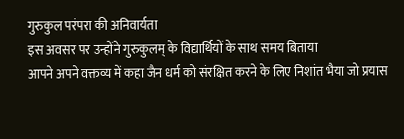गुरुकुल परंपरा की अनिवार्यता
इस अवसर पर उन्होंने गुरुकुलम् के विद्यार्थियों के साथ समय बिताया
आपने अपने वक्तव्य में कहा जैन धर्म को संरक्षित करने के लिए निशांत भैया जो प्रयास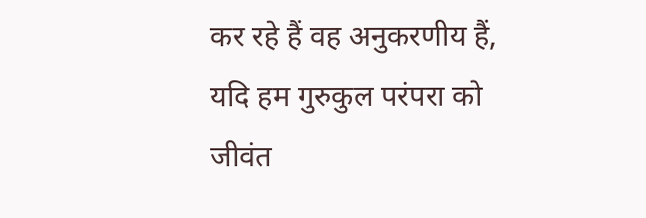कर रहे हैं वह अनुकरणीय हैं, यदि हम गुरुकुल परंपरा को जीवंत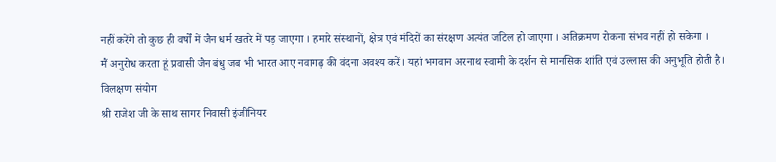नहीं करेंगे तो कुछ ही वर्षों में जैन धर्म खतरे में पड़ जाएगा । हमारे संस्थानों, क्षेत्र एवं मंदिरों का संरक्षण अत्यंत जटिल हो जाएगा । अतिक्रमण रोकना संभव नहीं हो सकेगा ।
मैं अनुरोध करता हूं प्रवासी जैन बंधु जब भी भारत आए नवागढ़ की वंदना अवश्य करें। यहां भगवान अरनाथ स्वामी के दर्शन से मानसिक शांति एवं उल्लास की अनुभूति होती है।
विलक्षण संयोग
श्री राजेश जी के साथ सागर निवासी इंजीनियर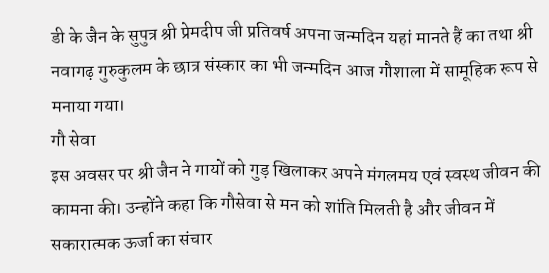डी के जैन के सुपुत्र श्री प्रेमदीप जी प्रतिवर्ष अपना जन्मदिन यहां मानते हैं का तथा श्री नवागढ़ गुरुकुलम के छात्र संस्कार का भी जन्मदिन आज गौशाला में सामूहिक रूप से मनाया गया।
गौ सेवा
इस अवसर पर श्री जैन ने गायों को गुड़ खिलाकर अपने मंगलमय एवं स्वस्थ जीवन की कामना की। उन्होंने कहा कि गौसेवा से मन को शांति मिलती है और जीवन में सकारात्मक ऊर्जा का संचार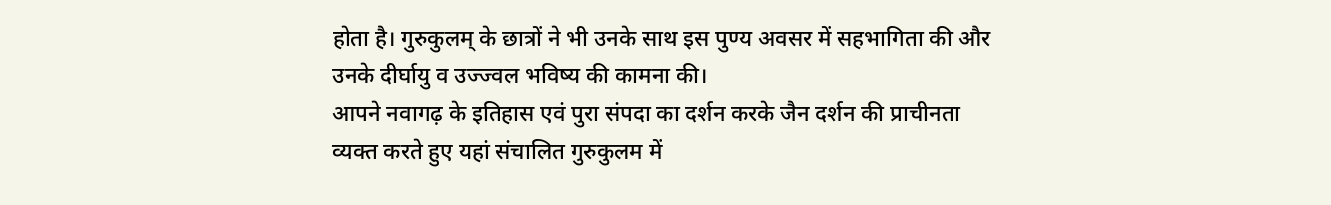होता है। गुरुकुलम् के छात्रों ने भी उनके साथ इस पुण्य अवसर में सहभागिता की और उनके दीर्घायु व उज्ज्वल भविष्य की कामना की।
आपने नवागढ़ के इतिहास एवं पुरा संपदा का दर्शन करके जैन दर्शन की प्राचीनता व्यक्त करते हुए यहां संचालित गुरुकुलम में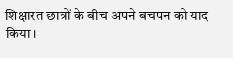शिक्षारत छात्रों के बीच अपने बचपन को याद किया।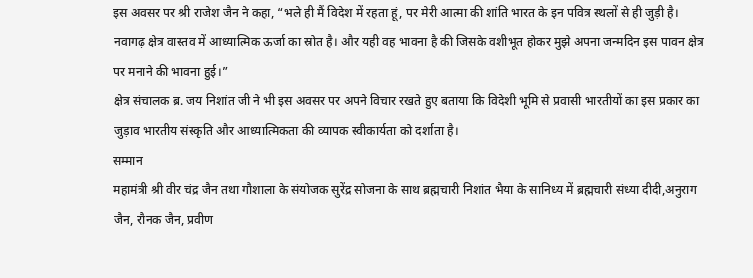इस अवसर पर श्री राजेश जैन ने कहा, “भले ही मैं विदेश में रहता हूं, पर मेरी आत्मा की शांति भारत के इन पवित्र स्थलों से ही जुड़ी है। नवागढ़ क्षेत्र वास्तव में आध्यात्मिक ऊर्जा का स्रोत है। और यही वह भावना है की जिसके वशीभूत होकर मुझे अपना जन्मदिन इस पावन क्षेत्र पर मनाने की भावना हुई।”
क्षेत्र संचालक ब्र. जय निशांत जी ने भी इस अवसर पर अपने विचार रखते हुए बताया कि विदेशी भूमि से प्रवासी भारतीयों का इस प्रकार का जुड़ाव भारतीय संस्कृति और आध्यात्मिकता की व्यापक स्वीकार्यता को दर्शाता है।
सम्मान
महामंत्री श्री वीर चंद्र जैन तथा गौशाला के संयोजक सुरेंद्र सोजना के साथ ब्रह्मचारी निशांत भैया के सानिध्य में ब्रह्मचारी संध्या दीदी,अनुराग जैन, रौनक जैन, प्रवीण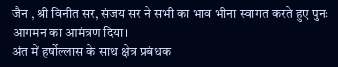जैन , श्री विनीत सर, संजय सर ने सभी का भाव भीना स्वागत करते हुए पुनः आगमन का आमंत्रण दिया।
अंत में हर्षोल्लास के साथ क्षेत्र प्रबंधक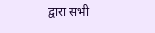द्वारा सभी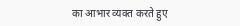का आभार व्यक्त करते हुए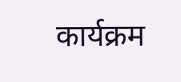कार्यक्रम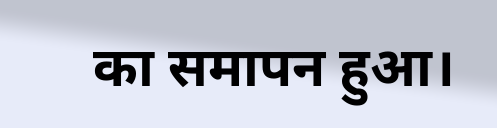का समापन हुआ।